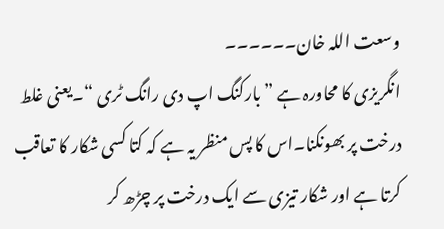وسعت اللہ خان۔۔۔۔۔۔
انگریزی کا محاورہ ہے ” بارکنگ اپ دی رانگ ٹری “۔یعنی غلط درخت پر بھونکنا۔اس کا پس منظر یہ ہے کہ کتا کسی شکار کا تعاقب کرتا ہے اور شکار تیزی سے ایک درخت پر چڑھ کر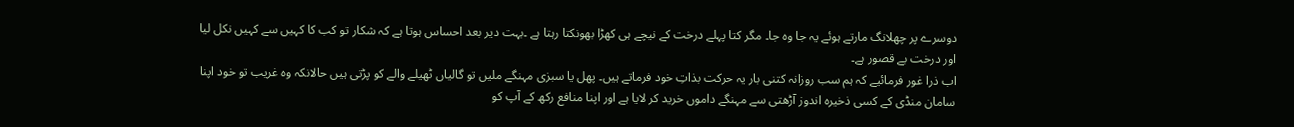دوسرے پر چھلانگ مارتے ہوئے یہ جا وہ جا۔ مگر کتا پہلے درخت کے نیچے ہی کھڑا بھونکتا رہتا ہے ۔بہت دیر بعد احساس ہوتا ہے کہ شکار تو کب کا کہیں سے کہیں نکل لیا اور درخت بے قصور ہے۔
اب ذرا غور فرمائیے کہ ہم سب روزانہ کتنی بار یہ حرکت بذاتِ خود فرماتے ہیں۔ پھل یا سبزی مہنگے ملیں تو گالیاں ٹھیلے والے کو پڑتی ہیں حالانکہ وہ غریب تو خود اپنا سامان منڈی کے کسی ذخیرہ اندوز آڑھتی سے مہنگے داموں خرید کر لایا ہے اور اپنا منافع رکھ کے آپ کو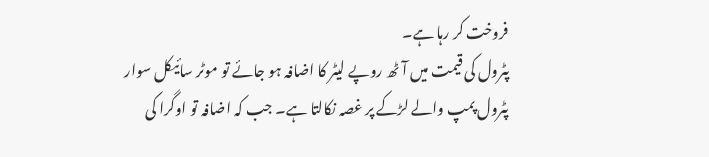فروخت کر رہا ہے۔
پٹرول کی قیمت میں آٹھ روپے لیٹر کا اضافہ ہو جائے تو موٹر سائیکل سوار پٹرول پمپ والے لڑکے پر غصہ نکالتا ہے۔ جب کہ اضافہ تو اوگرا کی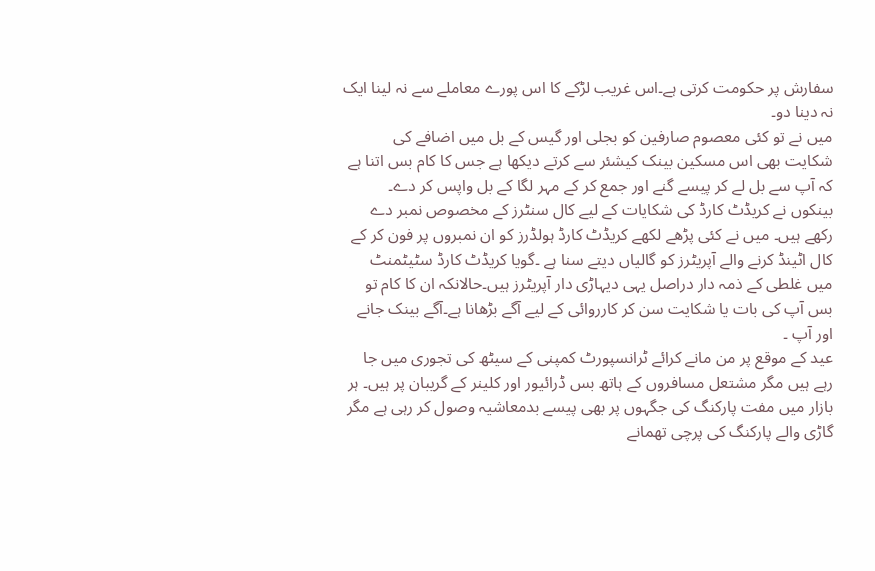سفارش پر حکومت کرتی ہے۔اس غریب لڑکے کا اس پورے معاملے سے نہ لینا ایک نہ دینا دو۔
میں نے تو کئی معصوم صارفین کو بجلی اور گیس کے بل میں اضافے کی شکایت بھی اس مسکین بینک کیشئر سے کرتے دیکھا ہے جس کا کام بس اتنا ہے کہ آپ سے بل لے کر پیسے گنے اور جمع کر کے مہر لگا کے بل واپس کر دے۔
بینکوں نے کریڈٹ کارڈ کی شکایات کے لیے کال سنٹرز کے مخصوص نمبر دے رکھے ہیں۔ میں نے کئی پڑھے لکھے کریڈٹ کارڈ ہولڈرز کو ان نمبروں پر فون کر کے کال اٹینڈ کرنے والے آپریٹرز کو گالیاں دیتے سنا ہے ۔گویا کریڈٹ کارڈ سٹیٹمنٹ میں غلطی کے ذمہ دار دراصل یہی دیہاڑی دار آپریٹرز ہیں۔حالانکہ ان کا کام تو بس آپ کی بات یا شکایت سن کر کارروائی کے لیے آگے بڑھانا ہے۔آگے بینک جانے اور آپ ۔
عید کے موقع پر من مانے کرائے ٹرانسپورٹ کمپنی کے سیٹھ کی تجوری میں جا رہے ہیں مگر مشتعل مسافروں کے ہاتھ بس ڈرائیور اور کلینر کے گریبان پر ہیں۔ ہر بازار میں مفت پارکنگ کی جگہوں پر بھی پیسے بدمعاشیہ وصول کر رہی ہے مگر گاڑی والے پارکنگ کی پرچی تھمانے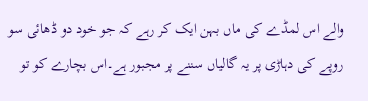والے اس لمڈے کی ماں بہن ایک کر رہے کہ جو خود دو ڈھائی سو روپے کی دہاڑی پر یہ گالیاں سننے پر مجبور ہے۔اس بچارے کو تو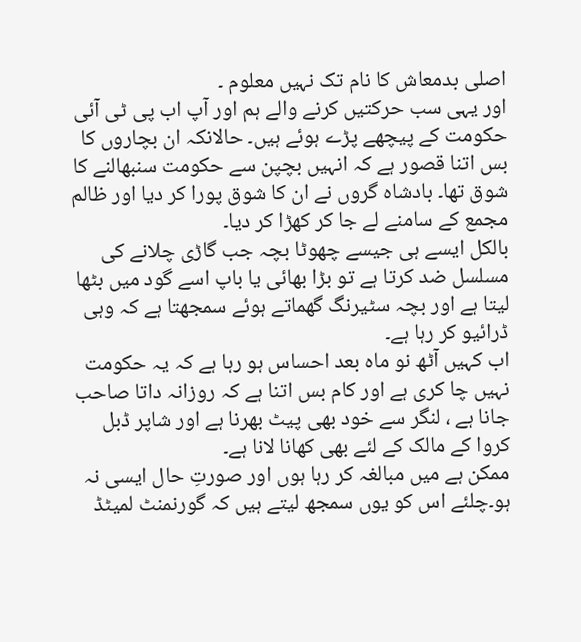اصلی بدمعاش کا نام تک نہیں معلوم ۔
اور یہی سب حرکتیں کرنے والے ہم اور آپ اب پی ٹی آئی حکومت کے پیچھے پڑے ہوئے ہیں۔ حالانکہ ان بچاروں کا بس اتنا قصور ہے کہ انہیں بچپن سے حکومت سنبھالنے کا شوق تھا۔ بادشاہ گروں نے ان کا شوق پورا کر دیا اور ظالم مجمع کے سامنے لے جا کر کھڑا کر دیا۔
بالکل ایسے ہی جیسے چھوٹا بچہ جب گاڑی چلانے کی مسلسل ضد کرتا ہے تو بڑا بھائی یا باپ اسے گود میں بٹھا لیتا ہے اور بچہ سٹیرنگ گھماتے ہوئے سمجھتا ہے کہ وہی ڈرائیو کر رہا ہے۔
اب کہیں آٹھ نو ماہ بعد احساس ہو رہا ہے کہ یہ حکومت نہیں چا کری ہے اور کام بس اتنا ہے کہ روزانہ داتا صاحب جانا ہے ، لنگر سے خود بھی پیٹ بھرنا ہے اور شاپر ڈبل کروا کے مالک کے لئے بھی کھانا لانا ہے۔
ممکن ہے میں مبالغہ کر رہا ہوں اور صورتِ حال ایسی نہ ہو۔چلئے اس کو یوں سمجھ لیتے ہیں کہ گورنمنٹ لمیٹڈ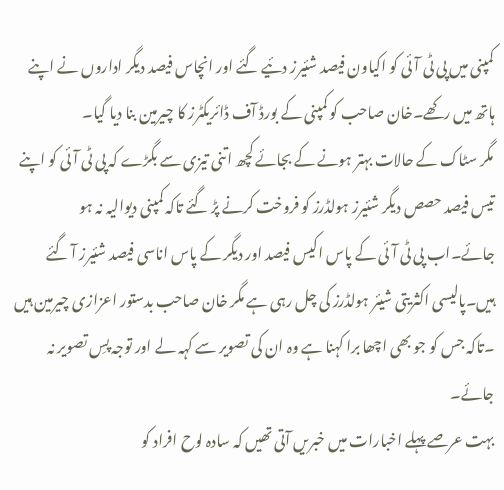کمپنی میں پی ٹی آئی کو اکیاون فیصد شئیرز دئیے گئے اور انچاس فیصد دیگر اداروں نے اپنے ہاتھ میں رکھے۔خان صاحب کو کمپنی کے بورڈ آف ڈائریکٹرز کا چیرمین بنا دیا گیا۔
مگر سٹاک کے حالات بہتر ہونے کے بجائے کچھ اتنی تیزی سے بگڑے کہ پی ٹی آئی کو اپنے تیس فیصد حصص دیگر شئیرز ہولڈرز کو فروخت کرنے پڑ گئے تاکہ کمپنی دیوالیہ نہ ہو جائے۔اب پی ٹی آئی کے پاس اکیس فیصد اور دیگر کے پاس اناسی فیصد شئیرز آ گئے ہیں۔پالیسی اکثریتی شیئر ہولڈرز کی چل رہی ہے مگر خان صاحب بدستور اعزازی چیرمین ہیں ۔تاکہ جس کو جو بھی اچھا برا کہنا ہے وہ ان کی تصویر سے کہہ لے اور توجہ پسِ تصویر نہ جائے۔
بہت عرصے پہلے اخبارات میں خبریں آتی تھیں کہ سادہ لوح افراد کو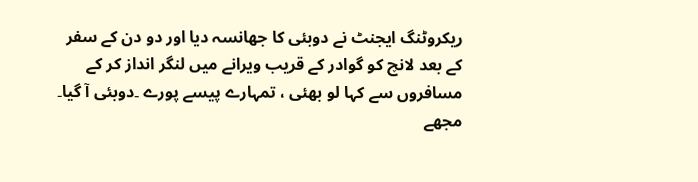ریکروٹنگ ایجنٹ نے دوبئی کا جھانسہ دیا اور دو دن کے سفر کے بعد لانچ کو گوادر کے قریب ویرانے میں لنگر انداز کر کے مسافروں سے کہا لو بھئی ، تمہارے پیسے پورے ۔دوبئی آ گیا۔
مجھے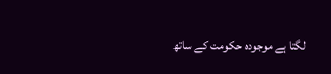لگتا ہے موجودہ حکومت کے ساتھ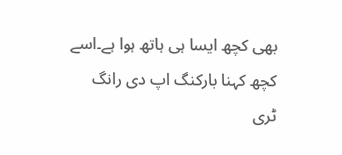بھی کچھ ایسا ہی ہاتھ ہوا ہے۔اسے کچھ کہنا بارکنگ اپ دی رانگ ٹری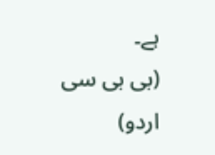ہے۔
(بی بی سی اردو)